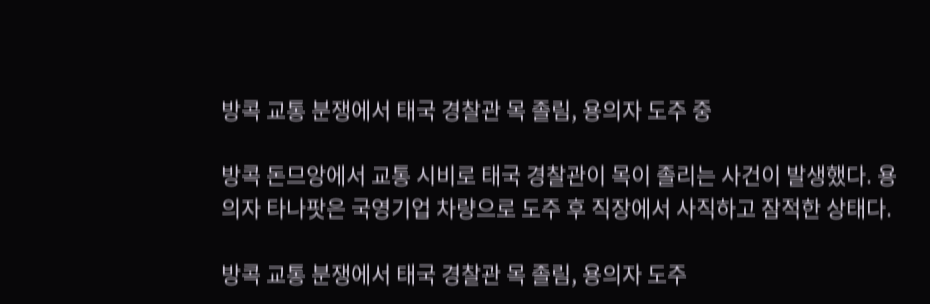방콕 교통 분쟁에서 태국 경찰관 목 졸림, 용의자 도주 중

방콕 돈므앙에서 교통 시비로 태국 경찰관이 목이 졸리는 사건이 발생했다. 용의자 타나팟은 국영기업 차량으로 도주 후 직장에서 사직하고 잠적한 상태다.

방콕 교통 분쟁에서 태국 경찰관 목 졸림, 용의자 도주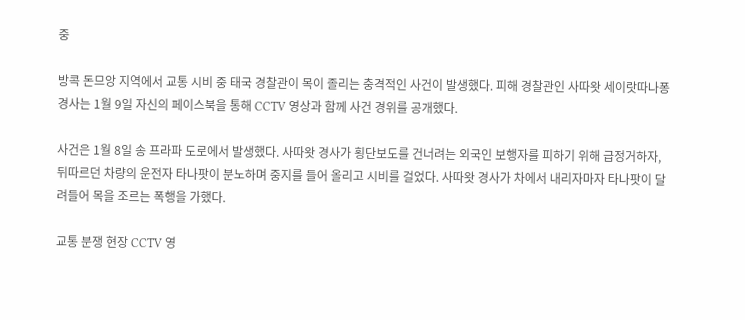중

방콕 돈므앙 지역에서 교통 시비 중 태국 경찰관이 목이 졸리는 충격적인 사건이 발생했다. 피해 경찰관인 사따왓 세이랏따나퐁 경사는 1월 9일 자신의 페이스북을 통해 CCTV 영상과 함께 사건 경위를 공개했다.

사건은 1월 8일 송 프라파 도로에서 발생했다. 사따왓 경사가 횡단보도를 건너려는 외국인 보행자를 피하기 위해 급정거하자, 뒤따르던 차량의 운전자 타나팟이 분노하며 중지를 들어 올리고 시비를 걸었다. 사따왓 경사가 차에서 내리자마자 타나팟이 달려들어 목을 조르는 폭행을 가했다.

교통 분쟁 현장 CCTV 영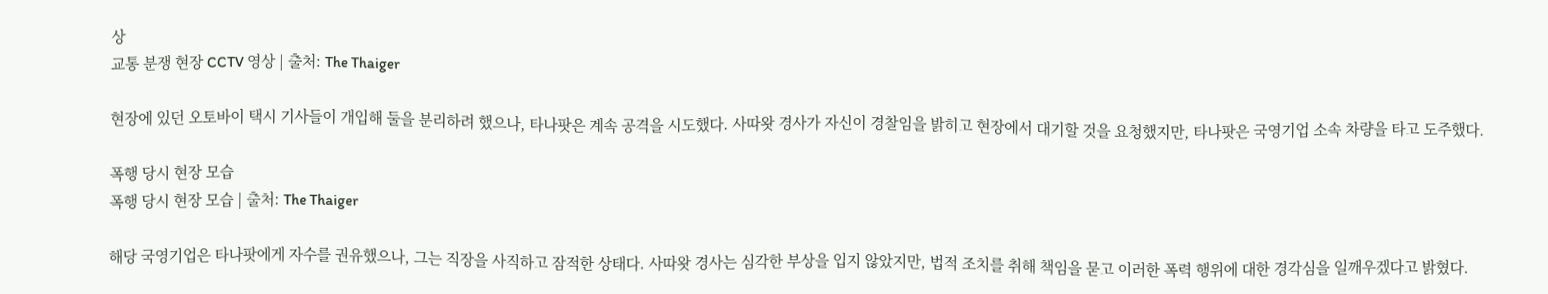상
교통 분쟁 현장 CCTV 영상 | 출처: The Thaiger

현장에 있던 오토바이 택시 기사들이 개입해 둘을 분리하려 했으나, 타나팟은 계속 공격을 시도했다. 사따왓 경사가 자신이 경찰임을 밝히고 현장에서 대기할 것을 요청했지만, 타나팟은 국영기업 소속 차량을 타고 도주했다.

폭행 당시 현장 모습
폭행 당시 현장 모습 | 출처: The Thaiger

해당 국영기업은 타나팟에게 자수를 권유했으나, 그는 직장을 사직하고 잠적한 상태다. 사따왓 경사는 심각한 부상을 입지 않았지만, 법적 조치를 취해 책임을 묻고 이러한 폭력 행위에 대한 경각심을 일깨우겠다고 밝혔다.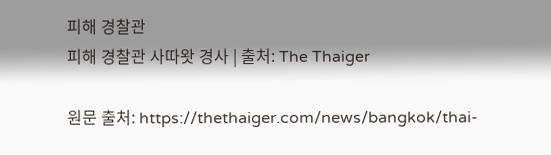피해 경찰관
피해 경찰관 사따왓 경사 | 출처: The Thaiger

원문 출처: https://thethaiger.com/news/bangkok/thai-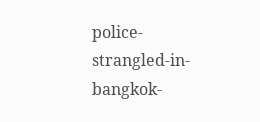police-strangled-in-bangkok-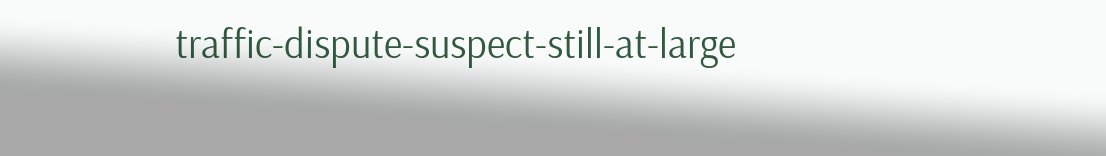traffic-dispute-suspect-still-at-large